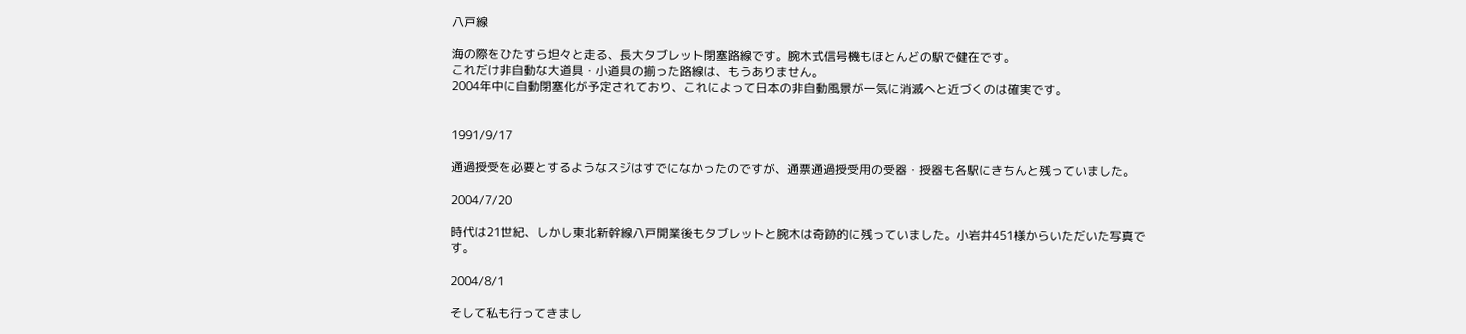八戸線

海の際をひたすら坦々と走る、長大タブレット閉塞路線です。腕木式信号機もほとんどの駅で健在です。
これだけ非自動な大道具・小道具の揃った路線は、もうありません。
2004年中に自動閉塞化が予定されており、これによって日本の非自動風景が一気に消滅へと近づくのは確実です。


1991/9/17

通過授受を必要とするようなスジはすでになかったのですが、通票通過授受用の受器・授器も各駅にきちんと残っていました。

2004/7/20

時代は21世紀、しかし東北新幹線八戸開業後もタブレットと腕木は奇跡的に残っていました。小岩井451様からいただいた写真です。

2004/8/1

そして私も行ってきまし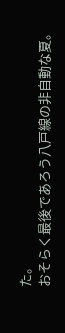た。
おそらく最後であろう八戸線の非自動な夏。